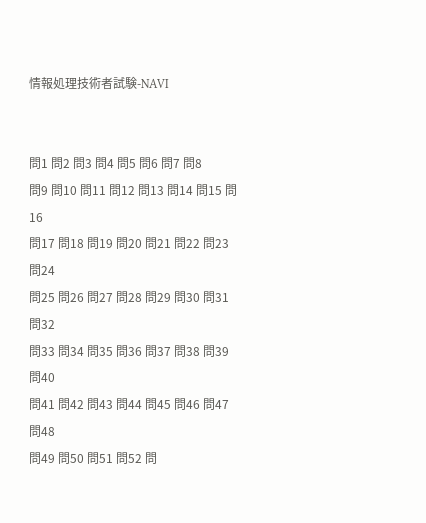情報処理技術者試験-NAVI


問1 問2 問3 問4 問5 問6 問7 問8
問9 問10 問11 問12 問13 問14 問15 問16
問17 問18 問19 問20 問21 問22 問23 問24
問25 問26 問27 問28 問29 問30 問31 問32
問33 問34 問35 問36 問37 問38 問39 問40
問41 問42 問43 問44 問45 問46 問47 問48
問49 問50 問51 問52 問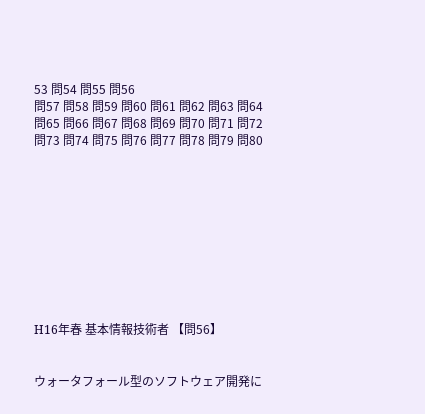53 問54 問55 問56
問57 問58 問59 問60 問61 問62 問63 問64
問65 問66 問67 問68 問69 問70 問71 問72
問73 問74 問75 問76 問77 問78 問79 問80










H16年春 基本情報技術者 【問56】


ウォータフォール型のソフトウェア開発に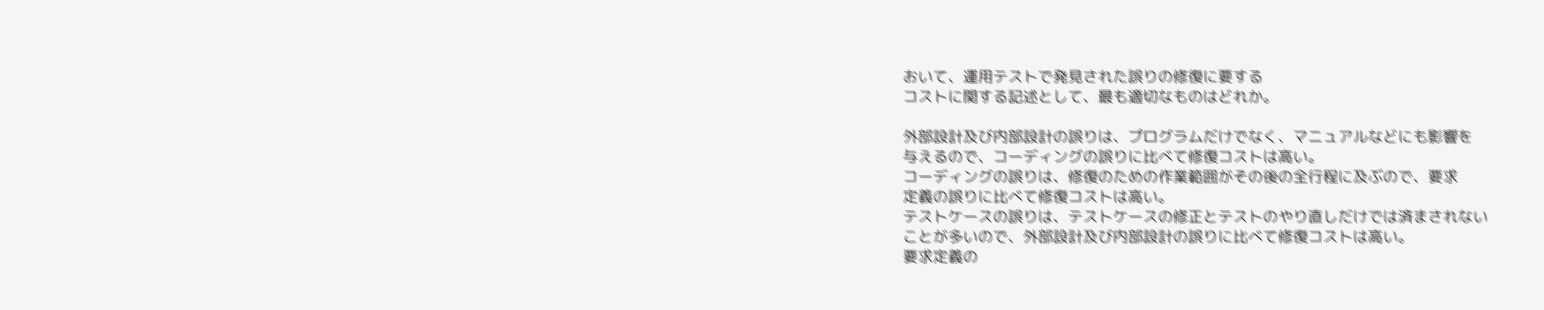おいて、運用テストで発見された誤りの修復に要する
コストに関する記述として、最も適切なものはどれか。

外部設計及び内部設計の誤りは、プログラムだけでなく、マニュアルなどにも影響を
与えるので、コーディングの誤りに比べて修復コストは高い。
コーディングの誤りは、修復のための作業範囲がその後の全行程に及ぶので、要求
定義の誤りに比べて修復コストは高い。
テストケースの誤りは、テストケースの修正とテストのやり直しだけでは済まされない
ことが多いので、外部設計及び内部設計の誤りに比べて修復コストは高い。
要求定義の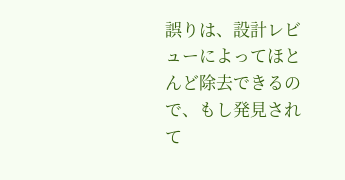誤りは、設計レビューによってほとんど除去できるので、もし発見されて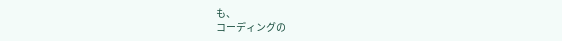も、
コーディングの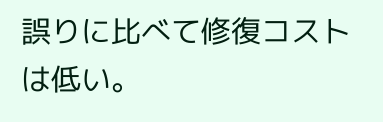誤りに比べて修復コストは低い。